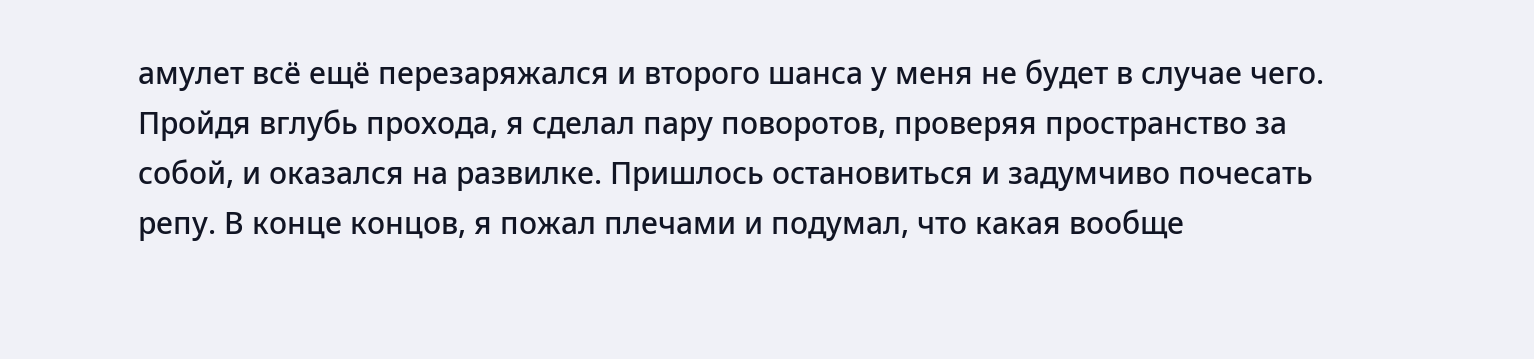амулет всё ещё перезаряжался и второго шанса у меня не будет в случае чего.
Пройдя вглубь прохода, я сделал пару поворотов, проверяя пространство за собой, и оказался на развилке. Пришлось остановиться и задумчиво почесать репу. В конце концов, я пожал плечами и подумал, что какая вообще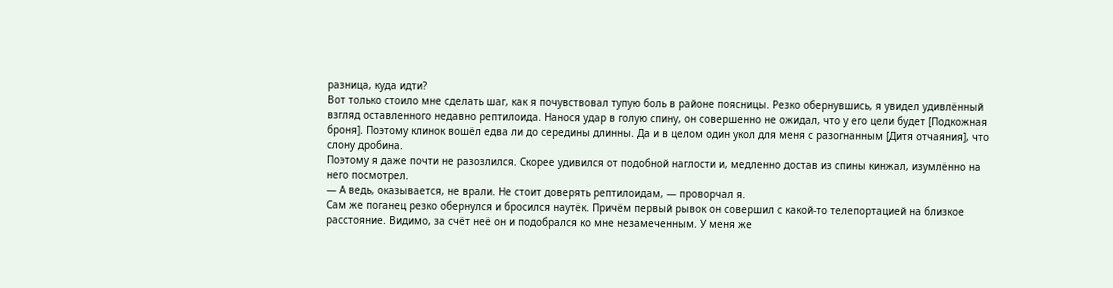разница, куда идти?
Вот только стоило мне сделать шаг, как я почувствовал тупую боль в районе поясницы. Резко обернувшись, я увидел удивлённый взгляд оставленного недавно рептилоида. Нанося удар в голую спину, он совершенно не ожидал, что у его цели будет [Подкожная броня]. Поэтому клинок вошёл едва ли до середины длинны. Да и в целом один укол для меня с разогнанным [Дитя отчаяния], что слону дробина.
Поэтому я даже почти не разозлился. Скорее удивился от подобной наглости и, медленно достав из спины кинжал, изумлённо на него посмотрел.
— А ведь, оказывается, не врали. Не стоит доверять рептилоидам, — проворчал я.
Сам же поганец резко обернулся и бросился наутёк. Причём первый рывок он совершил с какой-то телепортацией на близкое расстояние. Видимо, за счёт неё он и подобрался ко мне незамеченным. У меня же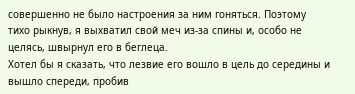совершенно не было настроения за ним гоняться. Поэтому тихо рыкнув, я выхватил свой меч из-за спины и, особо не целясь, швырнул его в беглеца.
Хотел бы я сказать, что лезвие его вошло в цель до середины и вышло спереди, пробив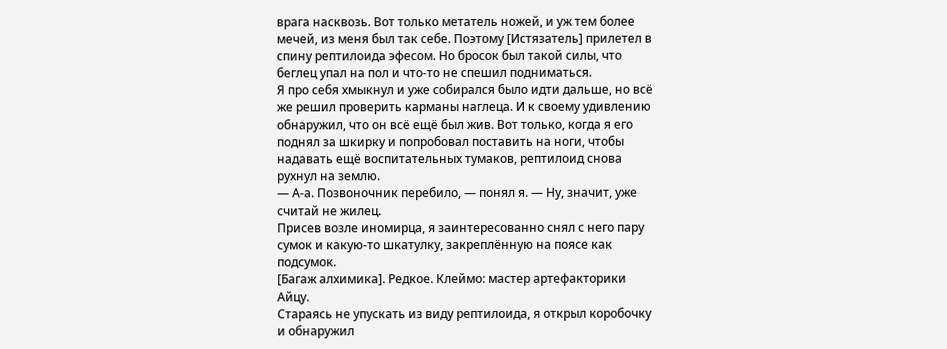врага насквозь. Вот только метатель ножей, и уж тем более мечей, из меня был так себе. Поэтому [Истязатель] прилетел в спину рептилоида эфесом. Но бросок был такой силы, что беглец упал на пол и что-то не спешил подниматься.
Я про себя хмыкнул и уже собирался было идти дальше, но всё же решил проверить карманы наглеца. И к своему удивлению обнаружил, что он всё ещё был жив. Вот только, когда я его поднял за шкирку и попробовал поставить на ноги, чтобы надавать ещё воспитательных тумаков, рептилоид снова рухнул на землю.
— А-а. Позвоночник перебило, — понял я. — Ну, значит, уже считай не жилец.
Присев возле иномирца, я заинтересованно снял с него пару сумок и какую-то шкатулку, закреплённую на поясе как подсумок.
[Багаж алхимика]. Редкое. Клеймо: мастер артефакторики Айцу.
Стараясь не упускать из виду рептилоида, я открыл коробочку и обнаружил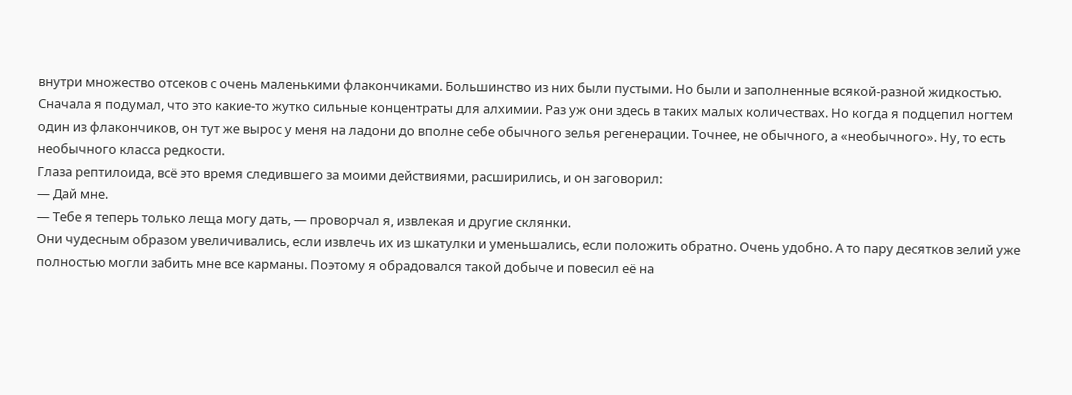внутри множество отсеков с очень маленькими флакончиками. Большинство из них были пустыми. Но были и заполненные всякой-разной жидкостью. Сначала я подумал, что это какие-то жутко сильные концентраты для алхимии. Раз уж они здесь в таких малых количествах. Но когда я подцепил ногтем один из флакончиков, он тут же вырос у меня на ладони до вполне себе обычного зелья регенерации. Точнее, не обычного, а «необычного». Ну, то есть необычного класса редкости.
Глаза рептилоида, всё это время следившего за моими действиями, расширились, и он заговорил:
— Дай мне.
— Тебе я теперь только леща могу дать, — проворчал я, извлекая и другие склянки.
Они чудесным образом увеличивались, если извлечь их из шкатулки и уменьшались, если положить обратно. Очень удобно. А то пару десятков зелий уже полностью могли забить мне все карманы. Поэтому я обрадовался такой добыче и повесил её на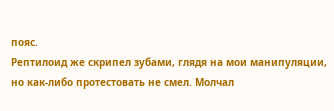пояс.
Рептилоид же скрипел зубами, глядя на мои манипуляции, но как-либо протестовать не смел. Молчал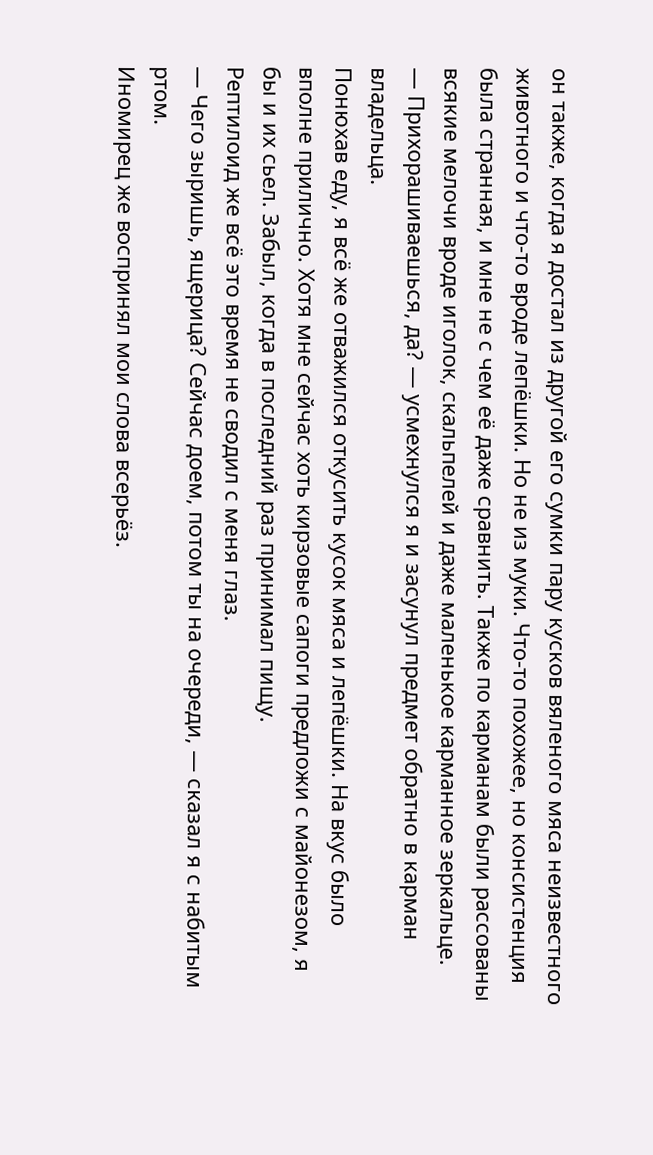он также, когда я достал из другой его сумки пару кусков вяленого мяса неизвестного животного и что-то вроде лепёшки. Но не из муки. Что-то похожее, но консистенция была странная, и мне не с чем её даже сравнить. Также по карманам были рассованы всякие мелочи вроде иголок, скальпелей и даже маленькое карманное зеркальце.
— Прихорашиваешься, да? — усмехнулся я и засунул предмет обратно в карман владельца.
Понюхав еду, я всё же отважился откусить кусок мяса и лепёшки. На вкус было вполне прилично. Хотя мне сейчас хоть кирзовые сапоги предложи с майонезом, я бы и их сьел. Забыл, когда в последний раз принимал пищу.
Рептилоид же всё это время не сводил с меня глаз.
— Чего зыришь, ящерица? Сейчас доем, потом ты на очереди, — сказал я с набитым ртом.
Иномирец же воспринял мои слова всерьёз.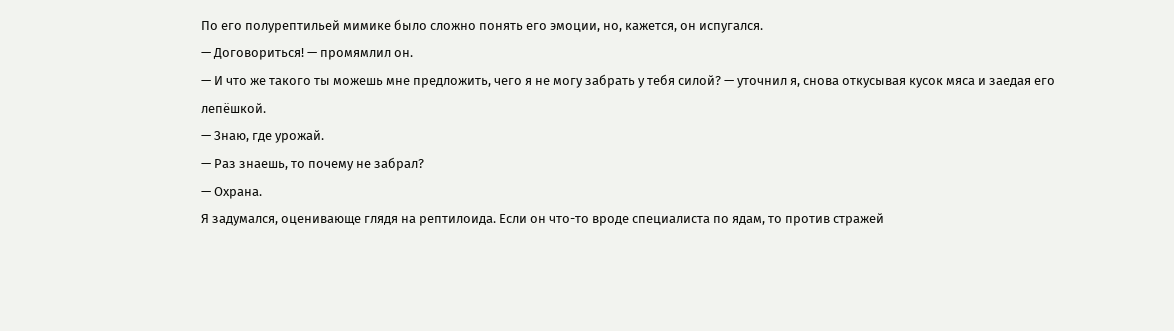По его полурептильей мимике было сложно понять его эмоции, но, кажется, он испугался.
— Договориться! — промямлил он.
— И что же такого ты можешь мне предложить, чего я не могу забрать у тебя силой? — уточнил я, снова откусывая кусок мяса и заедая его лепёшкой.
— Знаю, где урожай.
— Раз знаешь, то почему не забрал?
— Охрана.
Я задумался, оценивающе глядя на рептилоида. Если он что-то вроде специалиста по ядам, то против стражей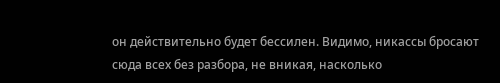он действительно будет бессилен. Видимо, никассы бросают сюда всех без разбора, не вникая, насколько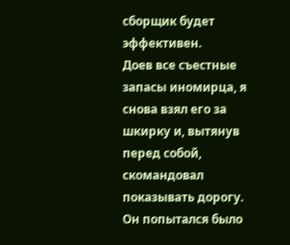сборщик будет эффективен.
Доев все съестные запасы иномирца, я снова взял его за шкирку и, вытянув перед собой, скомандовал показывать дорогу. Он попытался было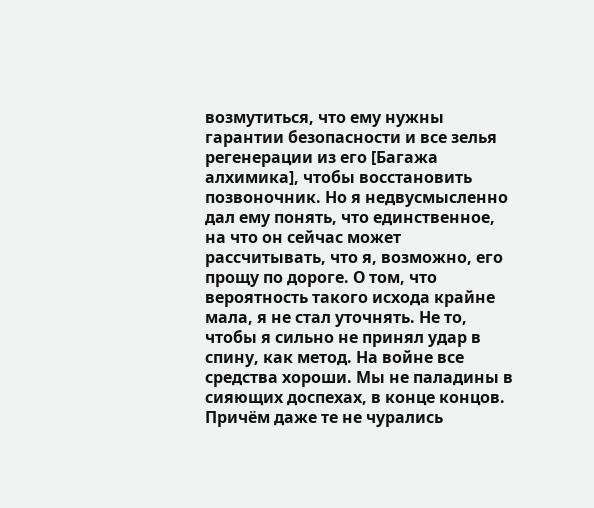возмутиться, что ему нужны гарантии безопасности и все зелья регенерации из его [Багажа алхимика], чтобы восстановить позвоночник. Но я недвусмысленно дал ему понять, что единственное, на что он сейчас может рассчитывать, что я, возможно, его прощу по дороге. О том, что вероятность такого исхода крайне мала, я не стал уточнять. Не то, чтобы я сильно не принял удар в спину, как метод. На войне все средства хороши. Мы не паладины в сияющих доспехах, в конце концов. Причём даже те не чурались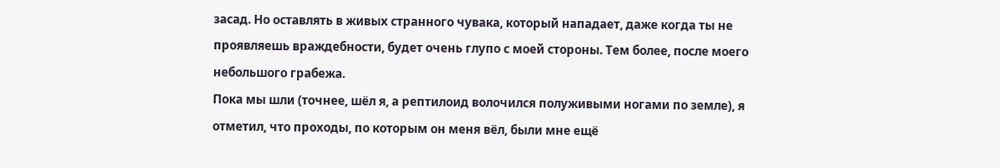засад. Но оставлять в живых странного чувака, который нападает, даже когда ты не проявляешь враждебности, будет очень глупо с моей стороны. Тем более, после моего небольшого грабежа.
Пока мы шли (точнее, шёл я, а рептилоид волочился полуживыми ногами по земле), я отметил, что проходы, по которым он меня вёл, были мне ещё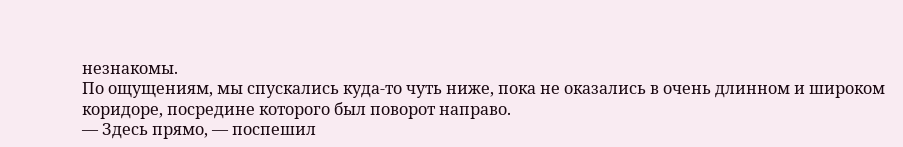незнакомы.
По ощущениям, мы спускались куда-то чуть ниже, пока не оказались в очень длинном и широком коридоре, посредине которого был поворот направо.
— Здесь прямо, — поспешил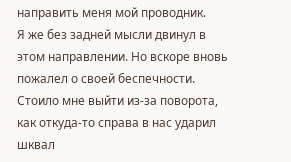направить меня мой проводник.
Я же без задней мысли двинул в этом направлении. Но вскоре вновь пожалел о своей беспечности. Стоило мне выйти из-за поворота, как откуда-то справа в нас ударил шквал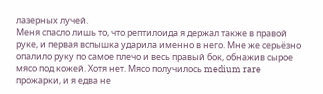лазерных лучей.
Меня спасло лишь то, что рептилоида я держал также в правой руке, и первая вспышка ударила именно в него. Мне же серьёзно опалило руку по самое плечо и весь правый бок, обнажив сырое мясо под кожей. Хотя нет. Мясо получилось medium rare прожарки, и я едва не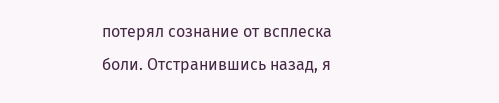потерял сознание от всплеска боли. Отстранившись назад, я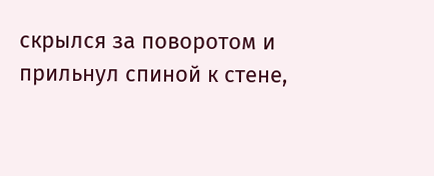скрылся за поворотом и прильнул спиной к стене,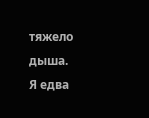тяжело дыша.
Я едва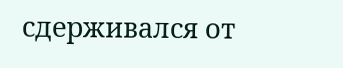сдерживался от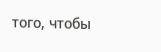того, чтобы